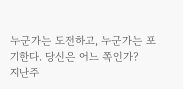누군가는 도전하고, 누군가는 포기한다. 당신은 어느 쪽인가?
지난주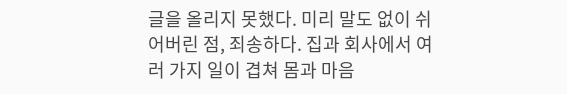글을 올리지 못했다. 미리 말도 없이 쉬어버린 점, 죄송하다. 집과 회사에서 여러 가지 일이 겹쳐 몸과 마음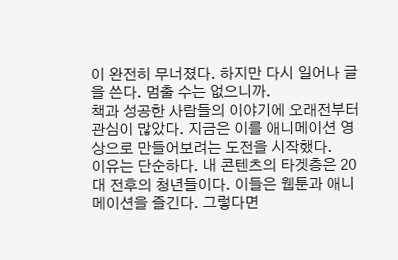이 완전히 무너졌다. 하지만 다시 일어나 글을 쓴다. 멈출 수는 없으니까.
책과 성공한 사람들의 이야기에 오래전부터 관심이 많았다. 지금은 이를 애니메이션 영상으로 만들어보려는 도전을 시작했다.
이유는 단순하다. 내 콘텐츠의 타겟층은 20대 전후의 청년들이다. 이들은 웹툰과 애니메이션을 즐긴다. 그렇다면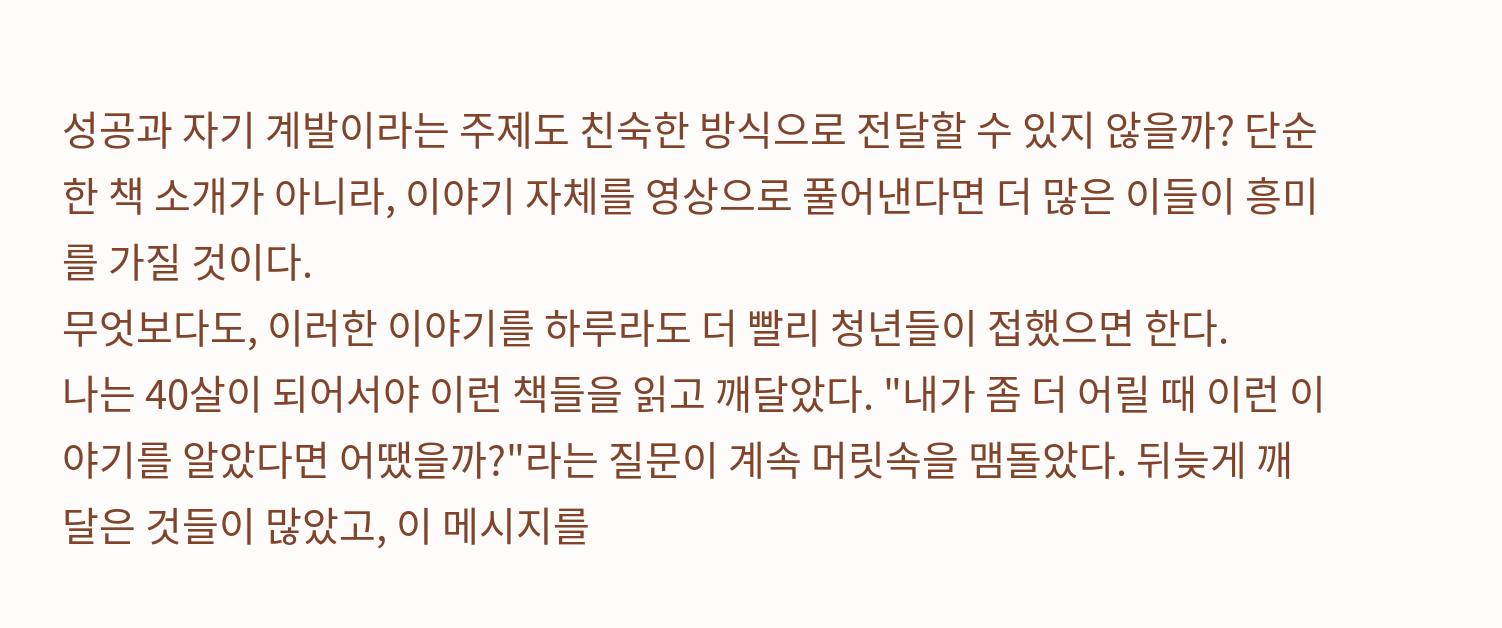성공과 자기 계발이라는 주제도 친숙한 방식으로 전달할 수 있지 않을까? 단순한 책 소개가 아니라, 이야기 자체를 영상으로 풀어낸다면 더 많은 이들이 흥미를 가질 것이다.
무엇보다도, 이러한 이야기를 하루라도 더 빨리 청년들이 접했으면 한다.
나는 40살이 되어서야 이런 책들을 읽고 깨달았다. "내가 좀 더 어릴 때 이런 이야기를 알았다면 어땠을까?"라는 질문이 계속 머릿속을 맴돌았다. 뒤늦게 깨달은 것들이 많았고, 이 메시지를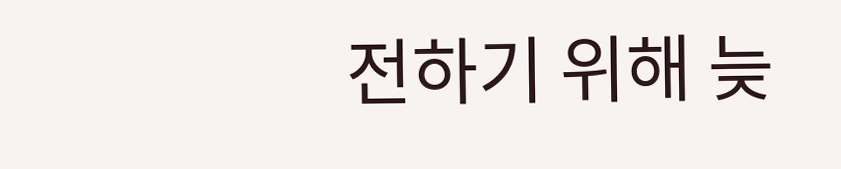전하기 위해 늦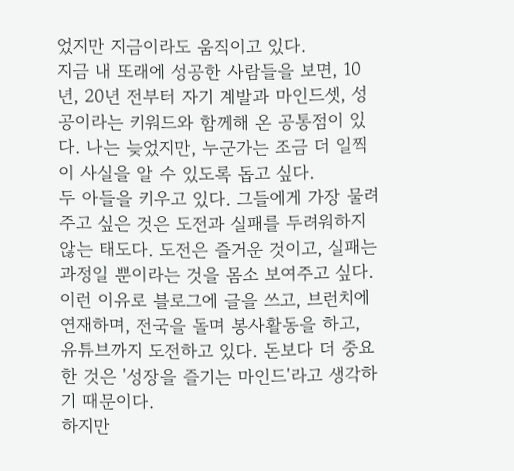었지만 지금이라도 움직이고 있다.
지금 내 또래에 성공한 사람들을 보면, 10년, 20년 전부터 자기 계발과 마인드셋, 성공이라는 키워드와 함께해 온 공통점이 있다. 나는 늦었지만, 누군가는 조금 더 일찍 이 사실을 알 수 있도록 돕고 싶다.
두 아들을 키우고 있다. 그들에게 가장 물려주고 싶은 것은 도전과 실패를 두려워하지 않는 태도다. 도전은 즐거운 것이고, 실패는 과정일 뿐이라는 것을 몸소 보여주고 싶다.
이런 이유로 블로그에 글을 쓰고, 브런치에 연재하며, 전국을 돌며 봉사활동을 하고, 유튜브까지 도전하고 있다. 돈보다 더 중요한 것은 '성장을 즐기는 마인드'라고 생각하기 때문이다.
하지만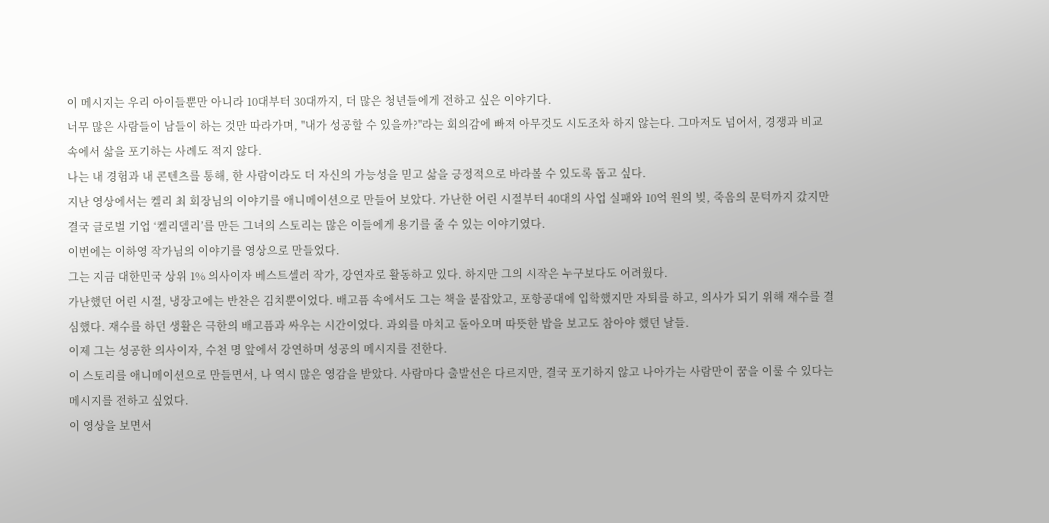이 메시지는 우리 아이들뿐만 아니라 10대부터 30대까지, 더 많은 청년들에게 전하고 싶은 이야기다.
너무 많은 사람들이 남들이 하는 것만 따라가며, "내가 성공할 수 있을까?"라는 회의감에 빠져 아무것도 시도조차 하지 않는다. 그마저도 넘어서, 경쟁과 비교 속에서 삶을 포기하는 사례도 적지 않다.
나는 내 경험과 내 콘텐츠를 통해, 한 사람이라도 더 자신의 가능성을 믿고 삶을 긍정적으로 바라볼 수 있도록 돕고 싶다.
지난 영상에서는 켈리 최 회장님의 이야기를 애니메이션으로 만들어 보았다. 가난한 어린 시절부터 40대의 사업 실패와 10억 원의 빚, 죽음의 문턱까지 갔지만 결국 글로벌 기업 ‘켈리델리’를 만든 그녀의 스토리는 많은 이들에게 용기를 줄 수 있는 이야기였다.
이번에는 이하영 작가님의 이야기를 영상으로 만들었다.
그는 지금 대한민국 상위 1% 의사이자 베스트셀러 작가, 강연자로 활동하고 있다. 하지만 그의 시작은 누구보다도 어려웠다.
가난했던 어린 시절, 냉장고에는 반찬은 김치뿐이었다. 배고픔 속에서도 그는 책을 붙잡았고, 포항공대에 입학했지만 자퇴를 하고, 의사가 되기 위해 재수를 결심했다. 재수를 하던 생활은 극한의 배고픔과 싸우는 시간이었다. 과외를 마치고 돌아오며 따뜻한 밥을 보고도 참아야 했던 날들.
이제 그는 성공한 의사이자, 수천 명 앞에서 강연하며 성공의 메시지를 전한다.
이 스토리를 애니메이션으로 만들면서, 나 역시 많은 영감을 받았다. 사람마다 출발선은 다르지만, 결국 포기하지 않고 나아가는 사람만이 꿈을 이룰 수 있다는 메시지를 전하고 싶었다.
이 영상을 보면서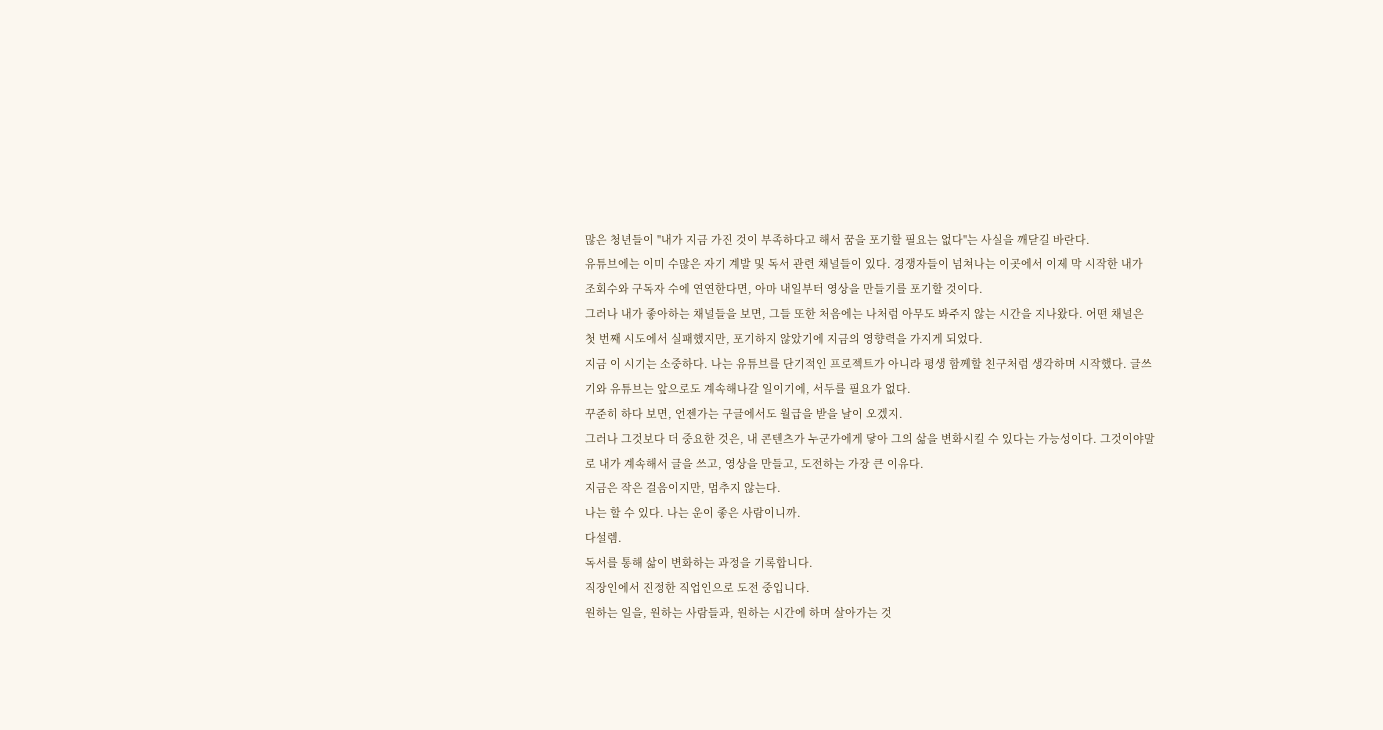많은 청년들이 "내가 지금 가진 것이 부족하다고 해서 꿈을 포기할 필요는 없다"는 사실을 깨닫길 바란다.
유튜브에는 이미 수많은 자기 계발 및 독서 관련 채널들이 있다. 경쟁자들이 넘쳐나는 이곳에서 이제 막 시작한 내가 조회수와 구독자 수에 연연한다면, 아마 내일부터 영상을 만들기를 포기할 것이다.
그러나 내가 좋아하는 채널들을 보면, 그들 또한 처음에는 나처럼 아무도 봐주지 않는 시간을 지나왔다. 어떤 채널은 첫 번째 시도에서 실패했지만, 포기하지 않았기에 지금의 영향력을 가지게 되었다.
지금 이 시기는 소중하다. 나는 유튜브를 단기적인 프로젝트가 아니라 평생 함께할 친구처럼 생각하며 시작했다. 글쓰기와 유튜브는 앞으로도 계속해나갈 일이기에, 서두를 필요가 없다.
꾸준히 하다 보면, 언젠가는 구글에서도 월급을 받을 날이 오겠지.
그러나 그것보다 더 중요한 것은, 내 콘텐츠가 누군가에게 닿아 그의 삶을 변화시킬 수 있다는 가능성이다. 그것이야말로 내가 계속해서 글을 쓰고, 영상을 만들고, 도전하는 가장 큰 이유다.
지금은 작은 걸음이지만, 멈추지 않는다.
나는 할 수 있다. 나는 운이 좋은 사람이니까.
다설렘.
독서를 통해 삶이 변화하는 과정을 기록합니다.
직장인에서 진정한 직업인으로 도전 중입니다.
원하는 일을, 원하는 사람들과, 원하는 시간에 하며 살아가는 것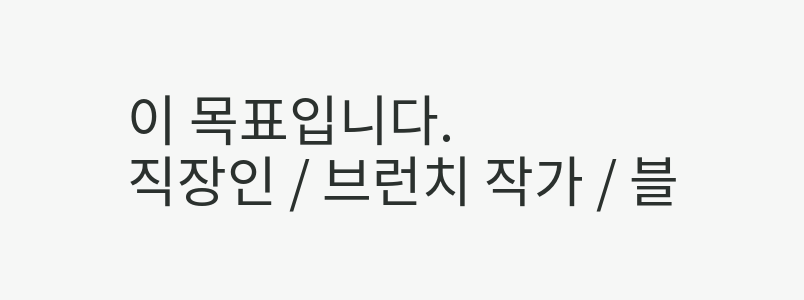이 목표입니다.
직장인 / 브런치 작가 / 블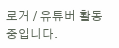로거 / 유튜버 활동 중입니다.